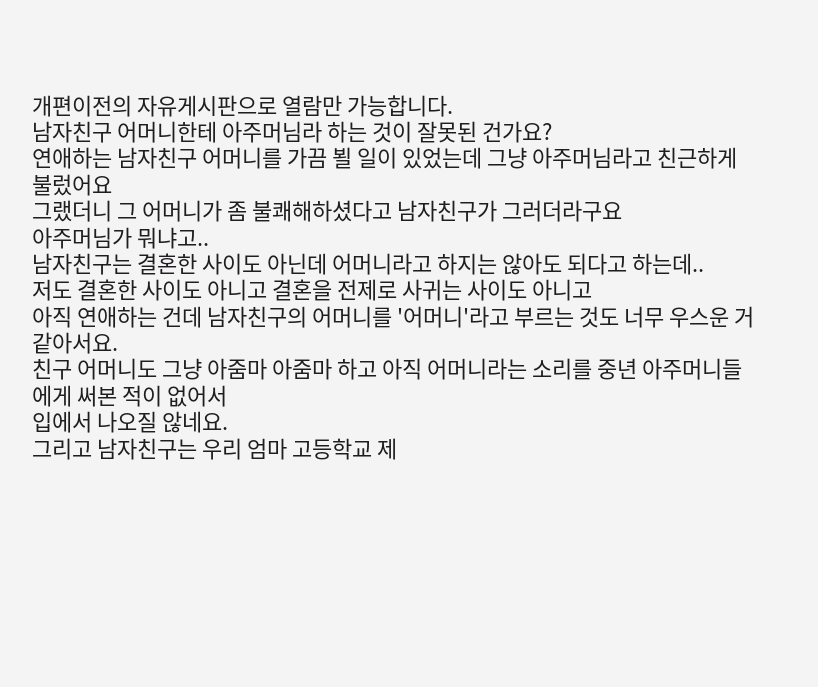개편이전의 자유게시판으로 열람만 가능합니다.
남자친구 어머니한테 아주머님라 하는 것이 잘못된 건가요?
연애하는 남자친구 어머니를 가끔 뵐 일이 있었는데 그냥 아주머님라고 친근하게 불렀어요
그랬더니 그 어머니가 좀 불쾌해하셨다고 남자친구가 그러더라구요
아주머님가 뭐냐고..
남자친구는 결혼한 사이도 아닌데 어머니라고 하지는 않아도 되다고 하는데..
저도 결혼한 사이도 아니고 결혼을 전제로 사귀는 사이도 아니고
아직 연애하는 건데 남자친구의 어머니를 '어머니'라고 부르는 것도 너무 우스운 거 같아서요.
친구 어머니도 그냥 아줌마 아줌마 하고 아직 어머니라는 소리를 중년 아주머니들에게 써본 적이 없어서
입에서 나오질 않네요.
그리고 남자친구는 우리 엄마 고등학교 제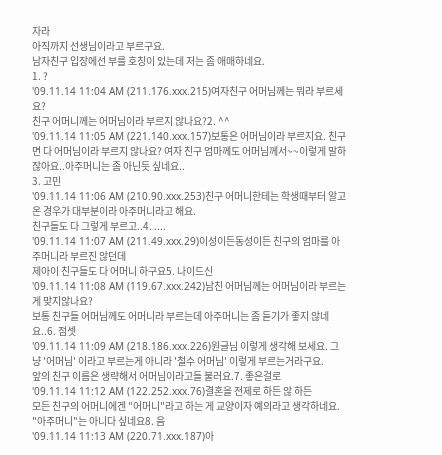자라
아직까지 선생님이라고 부르구요.
남자친구 입장에선 부를 호칭이 있는데 저는 좀 애매하네요.
1. ?
'09.11.14 11:04 AM (211.176.xxx.215)여자친구 어머님께는 뭐라 부르세요?
친구 어머니께는 어머님이라 부르지 않나요?2. ^^
'09.11.14 11:05 AM (221.140.xxx.157)보통은 어머님이라 부르지요. 친구면 다 어머님이라 부르지 않나요? 여자 친구 엄마께도 어머님께서~~이렇게 말하잖아요..아주머니는 좀 아닌듯 싶네요..
3. 고민
'09.11.14 11:06 AM (210.90.xxx.253)친구 어머니한테는 학생때부터 알고온 경우가 대부분이라 아주머니라고 해요.
친구들도 다 그렇게 부르고..4. ....
'09.11.14 11:07 AM (211.49.xxx.29)이성이든동성이든 친구의 엄마를 아주머니라 부르진 않던데
제아이 친구들도 다 어머니 하구요5. 나이드신
'09.11.14 11:08 AM (119.67.xxx.242)남친 어머님께는 어머님이라 부르는게 맞지않나요?
보통 친구들 어머님께도 어머니라 부르는데 아주머니는 좀 듣기가 좋지 않네요..6. 점셋
'09.11.14 11:09 AM (218.186.xxx.226)원글님 이렇게 생각해 보세요. 그냥 '어머님' 이라고 부르는게 아니라 '철수 어머님' 이렇게 부르는거라구요.
앞의 친구 이름은 생략해서 어머님이라고들 불러요.7. 좋은걸로
'09.11.14 11:12 AM (122.252.xxx.76)결혼을 전제로 하든 않 하든
모든 친구의 어머니에겐 "어머니"라고 하는 게 교양이자 예의라고 생각하네요.
"아주머니"는 아니다 싶네요8. 음
'09.11.14 11:13 AM (220.71.xxx.187)아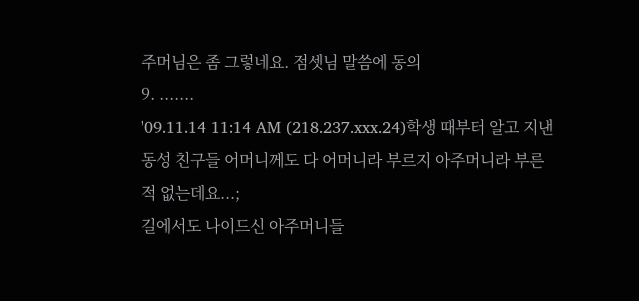주머님은 좀 그렇네요. 점셋님 말씀에 동의
9. .......
'09.11.14 11:14 AM (218.237.xxx.24)학생 때부터 알고 지낸 동성 친구들 어머니께도 다 어머니라 부르지 아주머니라 부른 적 없는데요...;
길에서도 나이드신 아주머니들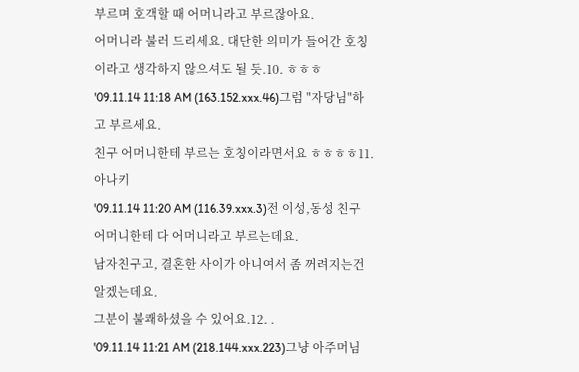부르며 호객할 때 어머니라고 부르잖아요.
어머니라 불러 드리세요. 대단한 의미가 들어간 호칭이라고 생각하지 않으셔도 될 듯.10. ㅎㅎㅎ
'09.11.14 11:18 AM (163.152.xxx.46)그럼 "자당님"하고 부르세요.
친구 어머니한테 부르는 호칭이라면서요 ㅎㅎㅎㅎ11. 아나키
'09.11.14 11:20 AM (116.39.xxx.3)전 이성,동성 친구 어머니한테 다 어머니라고 부르는데요.
남자친구고, 결혼한 사이가 아니여서 좀 꺼려지는건 알겠는데요.
그분이 불쾌하셨을 수 있어요.12. .
'09.11.14 11:21 AM (218.144.xxx.223)그냥 아주머님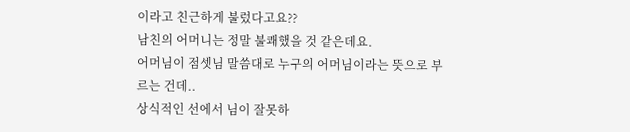이라고 친근하게 불렀다고요??
남친의 어머니는 정말 불쾌했을 것 같은데요.
어머님이 점셋님 말씀대로 누구의 어머님이라는 뜻으로 부르는 건데..
상식적인 선에서 님이 잘못하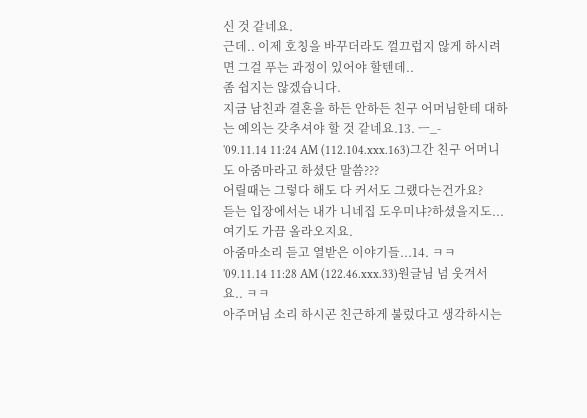신 것 같네요.
근데.. 이제 호칭을 바꾸더라도 껄끄럽지 않게 하시려면 그걸 푸는 과정이 있어야 할텐데..
좀 쉽지는 않겠습니다.
지금 남친과 결혼을 하든 안하든 친구 어머님한테 대하는 예의는 갖추셔야 할 것 같네요.13. ㅡ_-
'09.11.14 11:24 AM (112.104.xxx.163)그간 친구 어머니도 아줌마라고 하셨단 말씀???
어릴때는 그렇다 해도 다 커서도 그랬다는건가요?
듣는 입장에서는 내가 니네집 도우미냐?하셨을지도...
여기도 가끔 올라오지요.
아줌마소리 듣고 열받은 이야기들...14. ㅋㅋ
'09.11.14 11:28 AM (122.46.xxx.33)원글님 넘 웃겨서요.. ㅋㅋ
아주머님 소리 하시곤 친근하게 불렀다고 생각하시는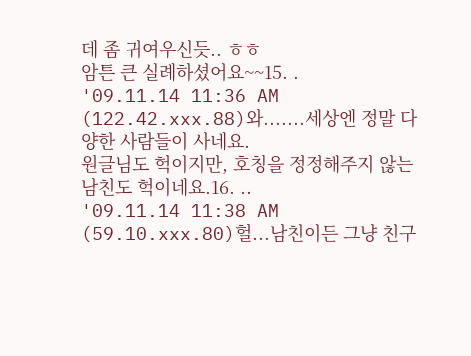데 좀 귀여우신듯.. ㅎㅎ
암튼 큰 실례하셨어요~~15. .
'09.11.14 11:36 AM (122.42.xxx.88)와.......세상엔 정말 다양한 사람들이 사네요.
원글님도 헉이지만, 호칭을 정정해주지 않는 남친도 헉이네요.16. ..
'09.11.14 11:38 AM (59.10.xxx.80)헐...남친이든 그냥 친구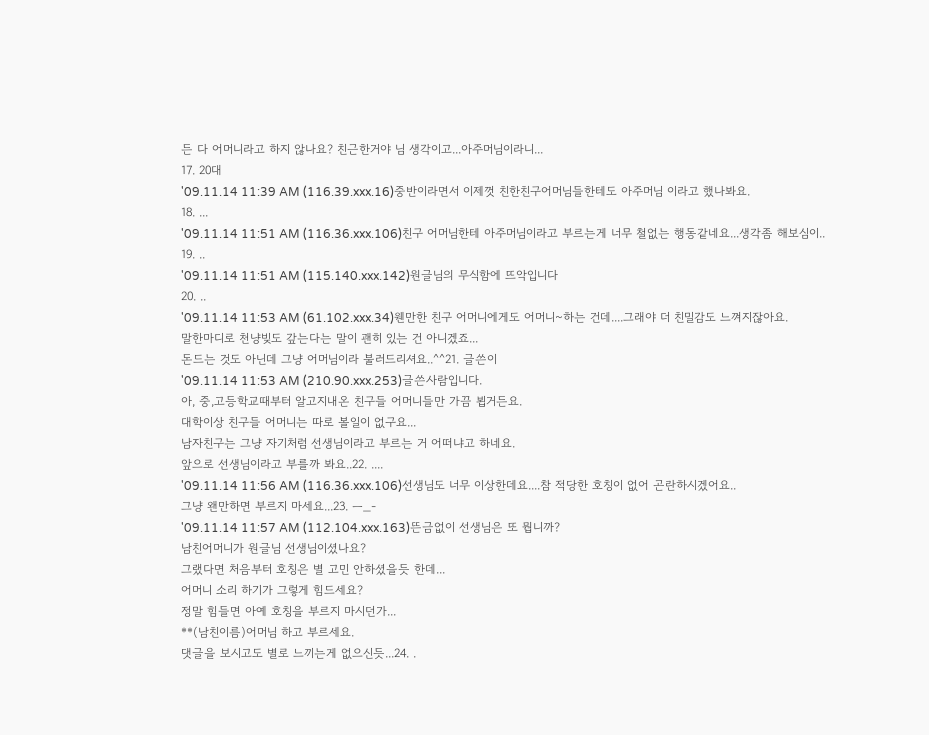든 다 어머니라고 하지 않나요? 친근한거야 님 생각이고...아주머님이라니...
17. 20대
'09.11.14 11:39 AM (116.39.xxx.16)중반이라면서 이제껏 친한친구어머님들한테도 아주머님 이라고 했나봐요.
18. ...
'09.11.14 11:51 AM (116.36.xxx.106)친구 어머님한테 아주머님이라고 부르는게 너무 철없는 행동같네요...생각좀 해보심이..
19. ..
'09.11.14 11:51 AM (115.140.xxx.142)원글님의 무식함에 뜨악입니다
20. ..
'09.11.14 11:53 AM (61.102.xxx.34)웬만한 친구 어머니에게도 어머니~하는 건데....그래야 더 친밀감도 느껴지잖아요.
말한마디로 천냥빚도 갚는다는 말이 괜히 있는 건 아니겠죠...
돈드는 것도 아닌데 그냥 어머님이라 불러드리셔요..^^21. 글쓴이
'09.11.14 11:53 AM (210.90.xxx.253)글쓴사람입니다.
아, 중,고등학교때부터 알고지내온 친구들 어머니들만 가끔 뵙거든요.
대학이상 친구들 어머니는 따로 볼일이 없구요...
남자친구는 그냥 자기처럼 선생님이라고 부르는 거 어떠냐고 하네요.
앞으로 선생님이라고 부를까 봐요..22. ....
'09.11.14 11:56 AM (116.36.xxx.106)선생님도 너무 이상한데요....참 적당한 호칭이 없어 곤란하시겠어요..
그냥 왠만하면 부르지 마세요...23. ㅡ_-
'09.11.14 11:57 AM (112.104.xxx.163)뜬금없이 선생님은 또 뭡니까?
남친어머니가 원글님 선생님이셨나요?
그랬다면 처음부터 호칭은 별 고민 안하셨을듯 한데...
어머니 소리 하기가 그렇게 힘드세요?
정말 힘들면 아예 호칭을 부르지 마시던가...
**(남친이름)어머님 하고 부르세요.
댓글을 보시고도 별로 느끼는게 없으신듯...24. .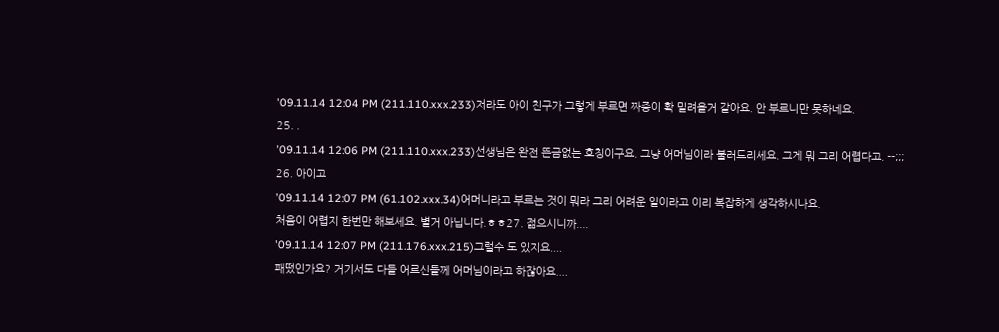'09.11.14 12:04 PM (211.110.xxx.233)저라도 아이 친구가 그렇게 부르면 짜증이 확 밀려올거 같아요. 안 부르니만 못하네요.
25. .
'09.11.14 12:06 PM (211.110.xxx.233)선생님은 완전 뜬금없는 호칭이구요. 그냥 어머님이라 불러드리세요. 그게 뭐 그리 어렵다고. --;;;
26. 아이고
'09.11.14 12:07 PM (61.102.xxx.34)어머니라고 부르는 것이 뭐라 그리 어려운 일이라고 이리 복잡하게 생각하시나요.
처음이 어렵지 한번만 해보세요. 별거 아닙니다.ㅎㅎ27. 젊으시니까....
'09.11.14 12:07 PM (211.176.xxx.215)그럴수 도 있지요....
패떴인가요? 거기서도 다들 어르신들께 어머님이라고 하잖아요....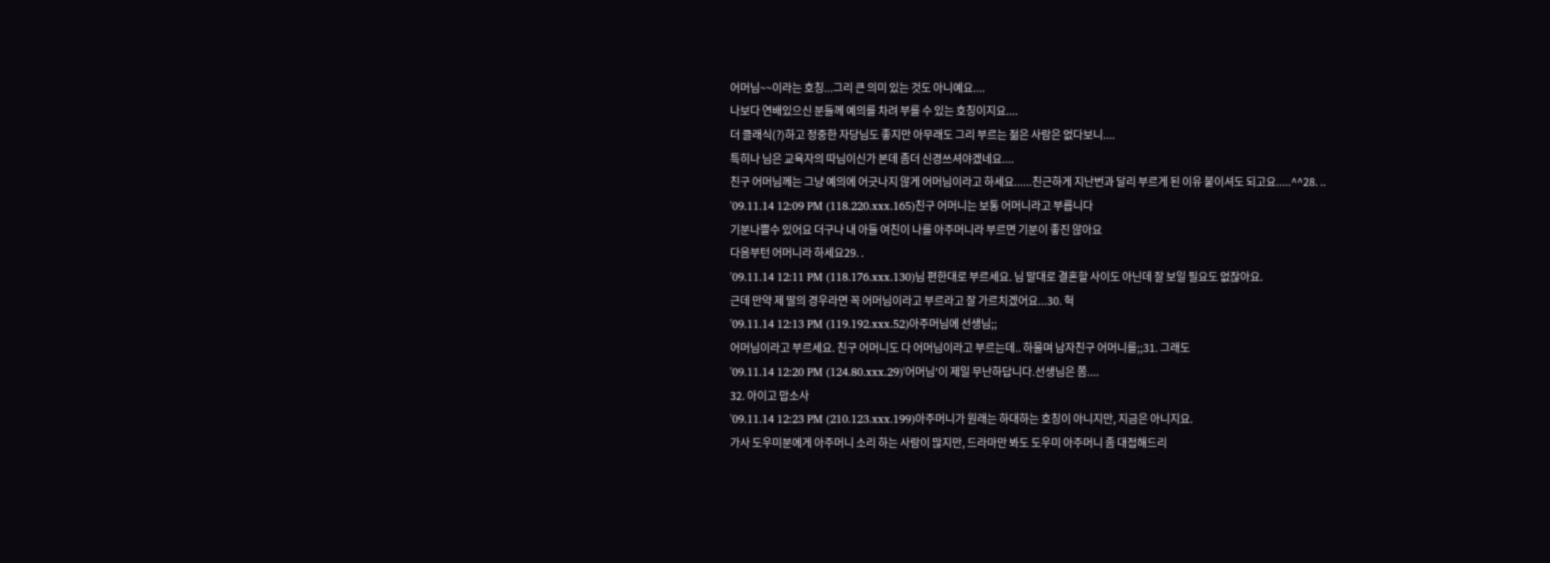어머님~~이라는 호칭...그리 큰 의미 있는 것도 아니예요....
나보다 연배있으신 분들께 예의를 차려 부를 수 있는 호칭이지요....
더 클래식(?)하고 정중한 자당님도 좋지만 아무래도 그리 부르는 젊은 사람은 없다보니....
특히나 님은 교육자의 따님이신가 본데 좀더 신경쓰셔야겠네요....
친구 어머님께는 그냥 예의에 어긋나지 않게 어머님이라고 하세요......친근하게 지난번과 달리 부르게 된 이유 붙이셔도 되고요.....^^28. ..
'09.11.14 12:09 PM (118.220.xxx.165)친구 어머니는 보통 어머니라고 부릅니다
기분나쁠수 있어요 더구나 내 아들 여친이 나를 아주머니라 부르면 기분이 좋진 않아요
다음부턴 어머니라 하세요29. .
'09.11.14 12:11 PM (118.176.xxx.130)님 편한대로 부르세요. 님 말대로 결혼할 사이도 아닌데 잘 보일 필요도 없잖아요.
근데 만약 제 딸의 경우라면 꼭 어머님이라고 부르라고 잘 가르치겠어요...30. 헉
'09.11.14 12:13 PM (119.192.xxx.52)아주머님에 선생님;;
어머님이라고 부르세요. 친구 어머니도 다 어머님이라고 부르는데.. 하물며 남자친구 어머니를;;31. 그래도
'09.11.14 12:20 PM (124.80.xxx.29)'어머님'이 제일 무난하답니다.선생님은 쫌....
32. 아이고 맙소사
'09.11.14 12:23 PM (210.123.xxx.199)아주머니가 원래는 하대하는 호칭이 아니지만, 지금은 아니지요.
가사 도우미분에게 아주머니 소리 하는 사람이 많지만, 드라마만 봐도 도우미 아주머니 좀 대접해드리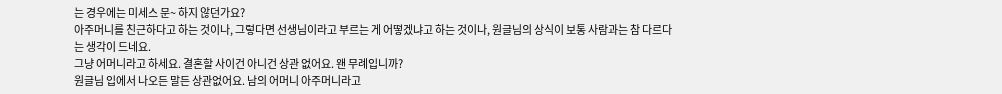는 경우에는 미세스 문~ 하지 않던가요?
아주머니를 친근하다고 하는 것이나, 그렇다면 선생님이라고 부르는 게 어떻겠냐고 하는 것이나, 원글님의 상식이 보통 사람과는 참 다르다는 생각이 드네요.
그냥 어머니라고 하세요. 결혼할 사이건 아니건 상관 없어요. 왠 무례입니까?
원글님 입에서 나오든 말든 상관없어요. 남의 어머니 아주머니라고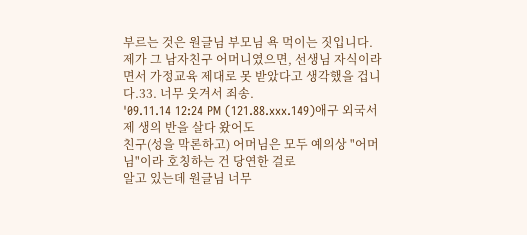부르는 것은 원글님 부모님 욕 먹이는 짓입니다.
제가 그 남자친구 어머니였으면, 선생님 자식이라면서 가정교육 제대로 못 받았다고 생각했을 겁니다.33. 너무 웃겨서 죄송.
'09.11.14 12:24 PM (121.88.xxx.149)애구 외국서 제 생의 반을 살다 왔어도
친구(성을 막론하고) 어머님은 모두 예의상 "어머님"이라 호칭하는 건 당연한 걸로
알고 있는데 원글님 너무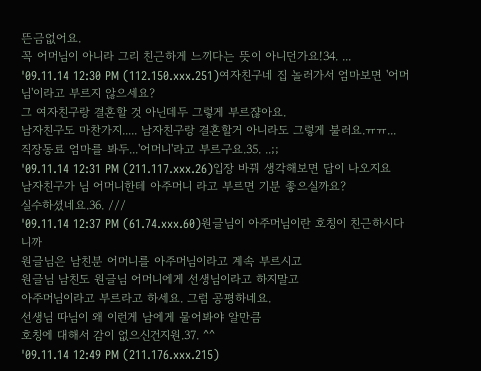뜬금없어요.
꼭 어머님이 아니라 그리 친근하게 느끼다는 뜻이 아니던가요!34. ...
'09.11.14 12:30 PM (112.150.xxx.251)여자친구네 집 놀러가서 엄마보면 '어머님'이라고 부르지 않으세요?
그 여자친구랑 결혼할 것 아닌데두 그렇게 부르쟎아요.
남자친구도 마찬가지..... 남자친구랑 결혼할거 아니라도 그렇게 불러요.ㅠㅠ...
직장동료 엄마를 봐두...'어머니'라고 부르구요.35. ..;;
'09.11.14 12:31 PM (211.117.xxx.26)입장 바꿔 생각해보면 답이 나오지요
남자친구가 님 어머니한테 아주머니 라고 부르면 기분 좋으실까요?
실수하셨네요.36. ///
'09.11.14 12:37 PM (61.74.xxx.60)원글님이 아주머님이란 호칭이 친근하시다니까
원글님은 남친분 어머니를 아주머님이라고 계속 부르시고
원글님 남친도 원글님 어머니에게 선생님이라고 하지말고
아주머님이라고 부르라고 하세요. 그럼 공평하네요.
선생님 따님이 왜 이런게 남에게 물어봐야 알만큼
호칭에 대해서 감이 없으신건지원.37. ^^
'09.11.14 12:49 PM (211.176.xxx.215)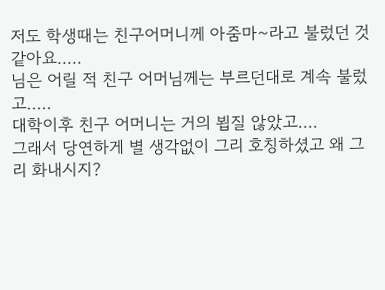저도 학생때는 친구어머니께 아줌마~라고 불렀던 것 같아요.....
님은 어릴 적 친구 어머님께는 부르던대로 계속 불렀고.....
대학이후 친구 어머니는 거의 뵙질 않았고....
그래서 당연하게 별 생각없이 그리 호칭하셨고 왜 그리 화내시지?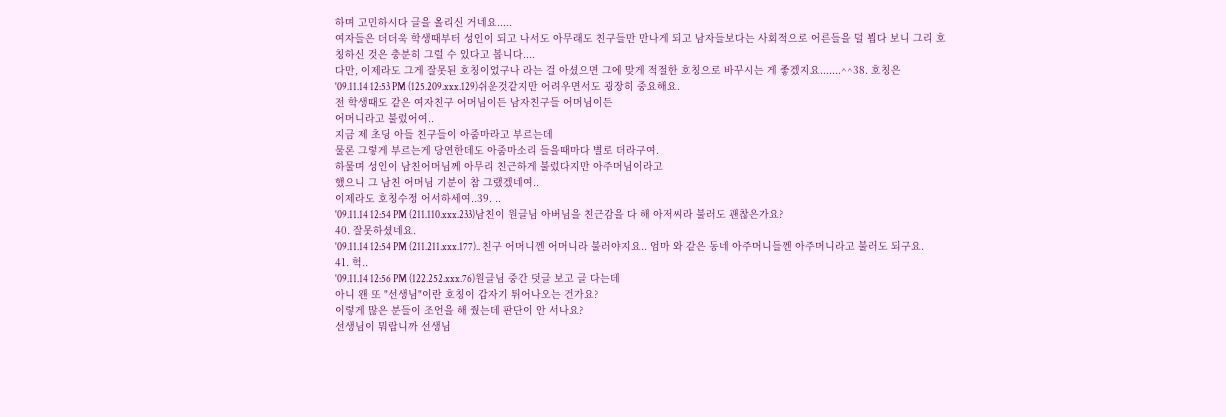하며 고민하시다 글을 올리신 거네요.....
여자들은 더더욱 학생때부터 성인이 되고 나서도 아무래도 친구들만 만나게 되고 남자들보다는 사회적으로 어른들을 덜 뵙다 보니 그리 호칭하신 것은 충분히 그럴 수 있다고 봅니다....
다만, 이제라도 그게 잘못된 호칭이었구나 라는 걸 아셨으면 그에 맞게 적절한 호칭으로 바꾸시는 게 좋겠지요.......^^38. 호칭은
'09.11.14 12:53 PM (125.209.xxx.129)쉬운것같지만 어려우면서도 굉장히 중요해요.
전 학생때도 같은 여자친구 어머님이든 남자친구들 어머님이든
어머니라고 불렀어여..
지금 제 초딩 아들 친구들이 아줌마라고 부르는데
물론 그렇게 부르는게 당연한데도 아줌마소리 들을때마다 별로 더라구여.
하물며 성인이 남친어머님께 아무리 친근하게 불렀다지만 아주머님이라고
했으니 그 남친 어머님 기분이 참 그랬겠네여..
이제라도 호칭수정 어서하세여..39. ..
'09.11.14 12:54 PM (211.110.xxx.233)남친이 원글님 아버님을 친근감을 다 해 아저씨라 불러도 괜찮은가요?
40. 잘못하셨네요.
'09.11.14 12:54 PM (211.211.xxx.177).. 친구 어머니껜 어머니라 불러야지요.. 엄마 와 같은 동네 아주머니들껜 아주머니라고 불러도 되구요.
41. 헉..
'09.11.14 12:56 PM (122.252.xxx.76)원글님 중간 덧글 보고 글 다는데
아니 왠 또 "선생님"이란 호칭이 갑자기 튀어나오는 건가요?
이렇게 많은 분들이 조언을 해 줬는데 판단이 안 서나요?
선생님이 뭐랍니까 선생님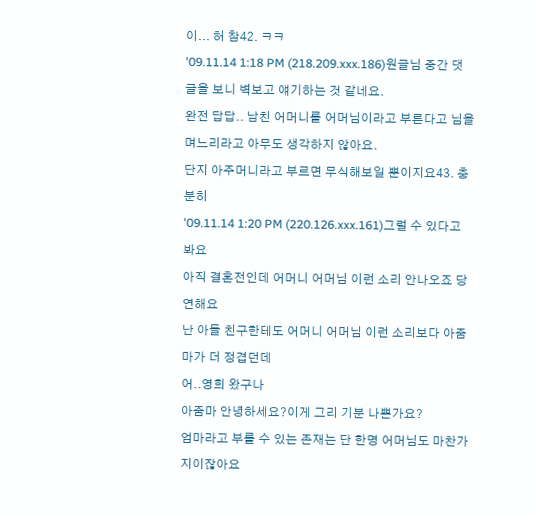이... 허 참42. ㅋㅋ
'09.11.14 1:18 PM (218.209.xxx.186)원글님 중간 댓글을 보니 벽보고 얘기하는 것 같네요.
완전 답답.. 남친 어머니를 어머님이라고 부른다고 님을 며느리라고 아무도 생각하지 않아요.
단지 아주머니라고 부르면 무식해보일 뿐이지요43. 충분히
'09.11.14 1:20 PM (220.126.xxx.161)그럴 수 있다고 봐요
아직 결혼전인데 어머니 어머님 이런 소리 안나오죠 당연해요
난 아들 친구한테도 어머니 어머님 이런 소리보다 아줌마가 더 정겹던데
어..영희 왔구나
아줌마 안녕하세요?이게 그리 기분 나쁜가요?
엄마라고 부를 수 있는 존재는 단 한명 어머님도 마찬가지이잖아요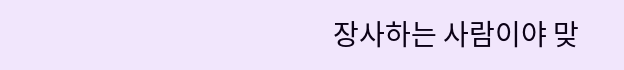장사하는 사람이야 맞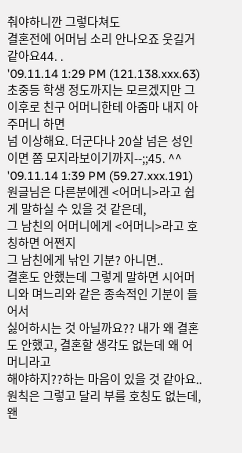춰야하니깐 그렇다쳐도
결혼전에 어머님 소리 안나오죠 웃길거 같아요44. .
'09.11.14 1:29 PM (121.138.xxx.63)초중등 학생 정도까지는 모르겠지만 그 이후로 친구 어머니한테 아줌마 내지 아주머니 하면
넘 이상해요. 더군다나 20살 넘은 성인이면 쫌 모지라보이기까지--;;45. ^^
'09.11.14 1:39 PM (59.27.xxx.191)원글님은 다른분에겐 <어머니>라고 쉽게 말하실 수 있을 것 같은데,
그 남친의 어머니에게 <어머니>라고 호칭하면 어쩐지
그 남친에게 낚인 기분? 아니면..
결혼도 안했는데 그렇게 말하면 시어머니와 며느리와 같은 종속적인 기분이 들어서
싫어하시는 것 아닐까요?? 내가 왜 결혼도 안했고, 결혼할 생각도 없는데 왜 어머니라고
해야하지??하는 마음이 있을 것 같아요..
원칙은 그렇고 달리 부를 호칭도 없는데,왠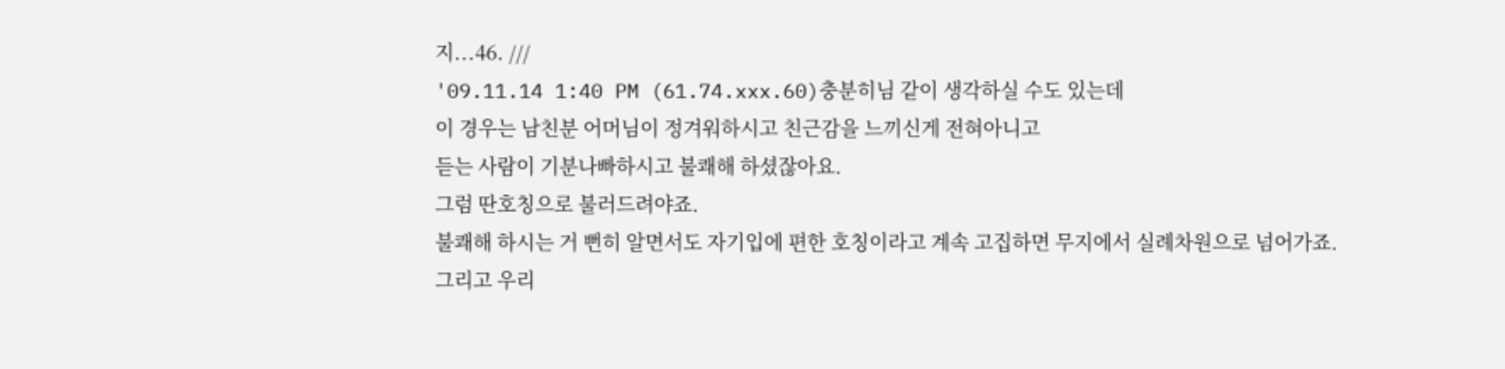지...46. ///
'09.11.14 1:40 PM (61.74.xxx.60)충분히님 같이 생각하실 수도 있는데
이 경우는 남친분 어머님이 정겨워하시고 친근감을 느끼신게 전혀아니고
듣는 사람이 기분나빠하시고 불쾌해 하셨잖아요.
그럼 딴호칭으로 불러드려야죠.
불쾌해 하시는 거 뻔히 알면서도 자기입에 편한 호칭이라고 계속 고집하면 무지에서 실례차원으로 넘어가죠.
그리고 우리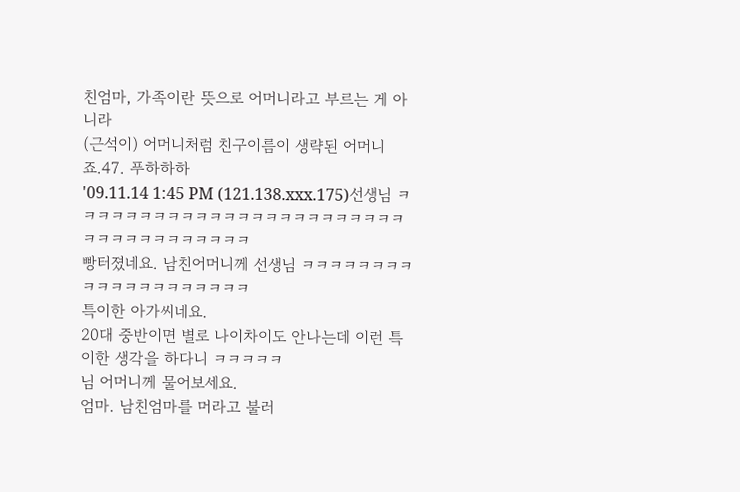친엄마, 가족이란 뜻으로 어머니라고 부르는 게 아니라
(근석이) 어머니처럼 친구이름이 생략된 어머니죠.47. 푸하하하
'09.11.14 1:45 PM (121.138.xxx.175)선생님 ㅋㅋㅋㅋㅋㅋㅋㅋㅋㅋㅋㅋㅋㅋㅋㅋㅋㅋㅋㅋㅋㅋㅋㅋㅋㅋㅋㅋㅋㅋㅋㅋㅋㅋㅋㅋ
빵터졌네요. 남친어머니께 선생님 ㅋㅋㅋㅋㅋㅋㅋㅋㅋㅋㅋㅋㅋㅋㅋㅋㅋㅋㅋㅋ
특이한 아가씨네요.
20대 중반이면 별로 나이차이도 안나는데 이런 특이한 생각을 하다니 ㅋㅋㅋㅋㅋ
님 어머니께 물어보세요.
엄마. 남친엄마를 머라고 불러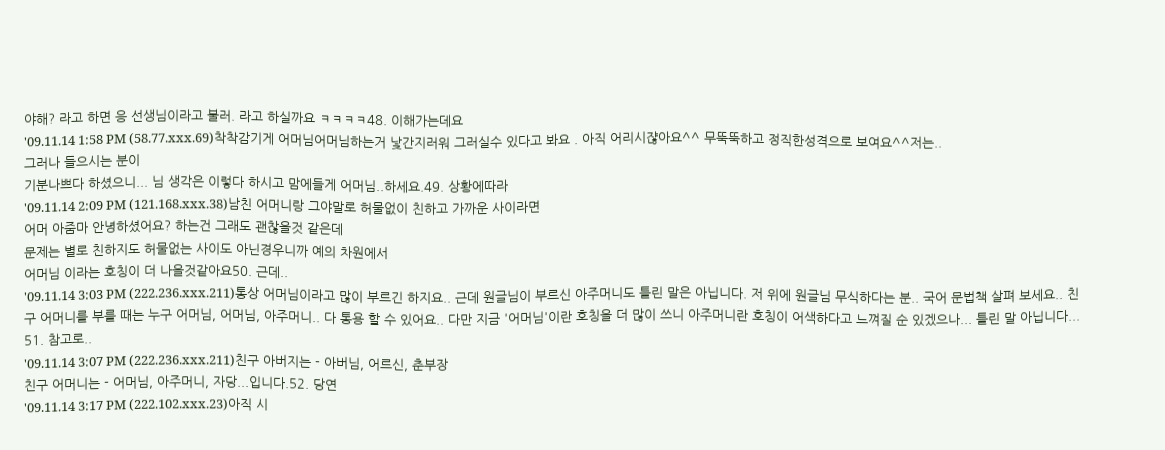야해? 라고 하면 응 선생님이라고 불러. 라고 하실까요 ㅋㅋㅋㅋ48. 이해가는데요
'09.11.14 1:58 PM (58.77.xxx.69)착착감기게 어머님어머님하는거 낯간지러워 그러실수 있다고 봐요 . 아직 어리시쟎아요^^ 무뚝뚝하고 정직한성격으로 보여요^^저는..
그러나 들으시는 분이
기분나쁘다 하셨으니... 님 생각은 이렇다 하시고 맘에들게 어머님..하세요.49. 상황에따라
'09.11.14 2:09 PM (121.168.xxx.38)남친 어머니랑 그야말로 허물없이 친하고 가까운 사이라면
어머 아줌마 안녕하셨어요? 하는건 그래도 괜찮을것 같은데
문제는 별로 친하지도 허물없는 사이도 아닌경우니까 예의 차원에서
어머님 이라는 호칭이 더 나을것같아요50. 근데..
'09.11.14 3:03 PM (222.236.xxx.211)통상 어머님이라고 많이 부르긴 하지요.. 근데 원글님이 부르신 아주머니도 틀린 말은 아닙니다. 저 위에 원글님 무식하다는 분.. 국어 문법책 살펴 보세요.. 친구 어머니를 부를 때는 누구 어머님, 어머님, 아주머니.. 다 통용 할 수 있어요.. 다만 지금 '어머님'이란 호칭을 더 많이 쓰니 아주머니란 호칭이 어색하다고 느껴질 순 있겠으나... 틀린 말 아닙니다...
51. 참고로..
'09.11.14 3:07 PM (222.236.xxx.211)친구 아버지는 - 아버님, 어르신, 춘부장
친구 어머니는 - 어머님, 아주머니, 자당...입니다.52. 당연
'09.11.14 3:17 PM (222.102.xxx.23)아직 시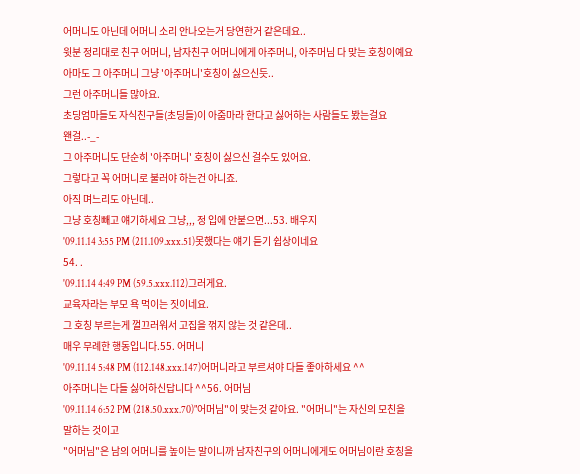어머니도 아닌데 어머니 소리 안나오는거 당연한거 같은데요..
윗분 정리대로 친구 어머니, 남자친구 어머니에게 아주머니, 아주머님 다 맞는 호칭이예요
아마도 그 아주머니 그냥 '아주머니'호칭이 싫으신듯..
그런 아주머니들 많아요.
초딩엄마들도 자식친구들(초딩들)이 아줌마라 한다고 싫어하는 사람들도 봤는걸요
왠걸..-_-
그 아주머니도 단순히 '아주머니' 호칭이 싫으신 걸수도 있어요.
그렇다고 꼭 어머니로 불러야 하는건 아니죠.
아직 며느리도 아닌데..
그냥 호칭빼고 얘기하세요 그냥,,, 정 입에 안붙으면...53. 배우지
'09.11.14 3:55 PM (211.109.xxx.51)못했다는 얘기 듣기 쉽상이네요
54. .
'09.11.14 4:49 PM (59.5.xxx.112)그러게요.
교육자라는 부모 욕 먹이는 짓이네요.
그 호칭 부르는게 껄끄러워서 고집을 꺾지 않는 것 같은데..
매우 무례한 행동입니다.55. 어머니
'09.11.14 5:48 PM (112.148.xxx.147)어머니라고 부르셔야 다들 좋아하세요 ^^
아주머니는 다들 싫어하신답니다 ^^56. 어머님
'09.11.14 6:52 PM (218.50.xxx.70)"어머님"이 맞는것 같아요. "어머니"는 자신의 모친을 말하는 것이고
"어머님"은 남의 어머니를 높이는 말이니까 남자친구의 어머니에게도 어머님이란 호칭을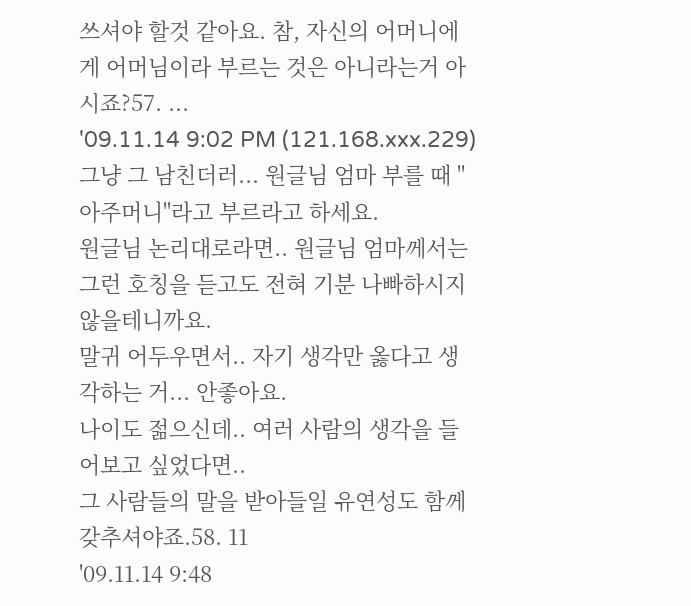쓰셔야 할것 같아요. 참, 자신의 어머니에게 어머님이라 부르는 것은 아니라는거 아시죠?57. ...
'09.11.14 9:02 PM (121.168.xxx.229)그냥 그 남친더러... 원글님 엄마 부를 때 "아주머니"라고 부르라고 하세요.
원글님 논리대로라면.. 원글님 엄마께서는 그런 호칭을 듣고도 전혀 기분 나빠하시지 않을테니까요.
말귀 어두우면서.. 자기 생각만 옳다고 생각하는 거... 안좋아요.
나이도 젊으신데.. 여러 사람의 생각을 들어보고 싶었다면..
그 사람들의 말을 받아들일 유연성도 함께 갖추셔야죠.58. 11
'09.11.14 9:48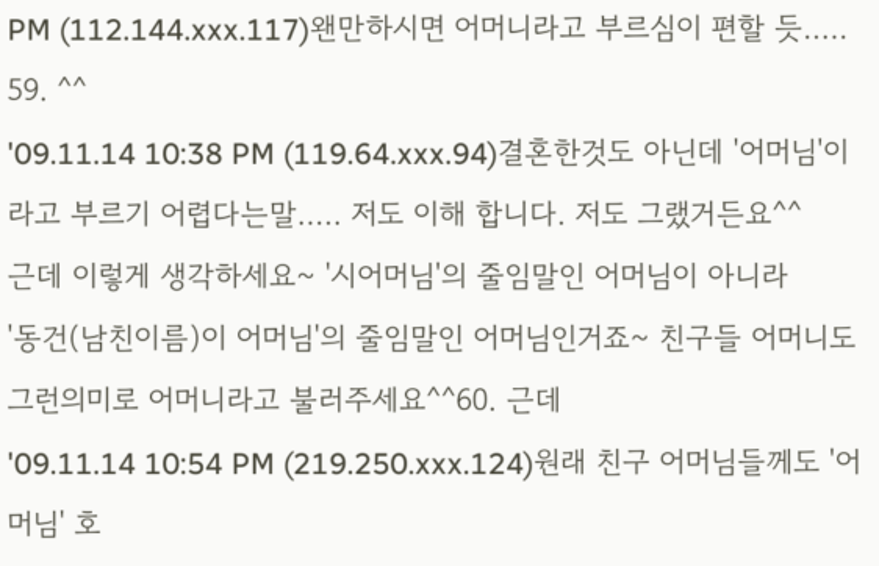PM (112.144.xxx.117)왠만하시면 어머니라고 부르심이 편할 듯.....
59. ^^
'09.11.14 10:38 PM (119.64.xxx.94)결혼한것도 아닌데 '어머님'이라고 부르기 어렵다는말..... 저도 이해 합니다. 저도 그랬거든요^^
근데 이렇게 생각하세요~ '시어머님'의 줄임말인 어머님이 아니라
'동건(남친이름)이 어머님'의 줄임말인 어머님인거죠~ 친구들 어머니도 그런의미로 어머니라고 불러주세요^^60. 근데
'09.11.14 10:54 PM (219.250.xxx.124)원래 친구 어머님들께도 '어머님' 호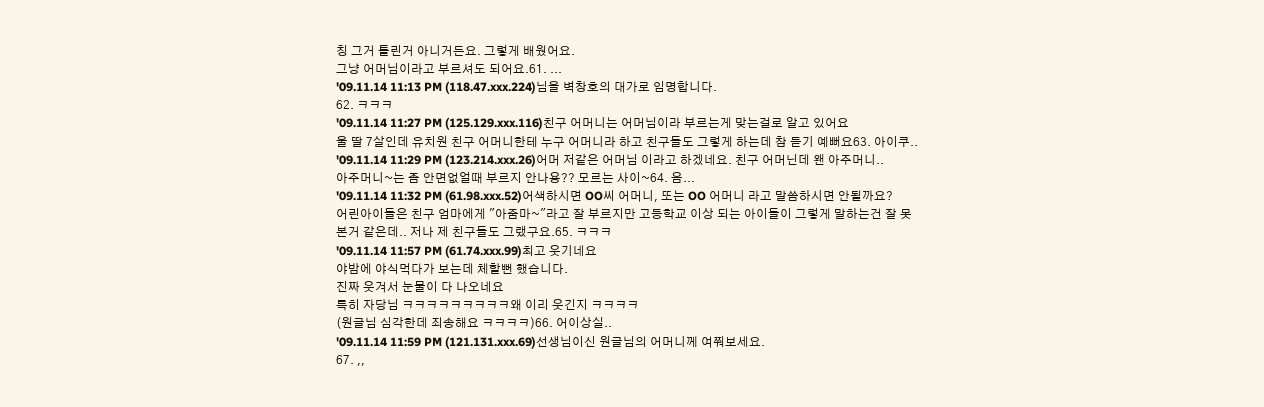칭 그거 틀린거 아니거든요. 그렇게 배웠어요.
그냥 어머님이라고 부르셔도 되어요.61. ...
'09.11.14 11:13 PM (118.47.xxx.224)님을 벽창호의 대가로 임명합니다.
62. ㅋㅋㅋ
'09.11.14 11:27 PM (125.129.xxx.116)친구 어머니는 어머님이라 부르는게 맞는걸로 알고 있어요
울 딸 7살인데 유치원 친구 어머니한테 누구 어머니라 하고 친구들도 그렇게 하는데 참 듣기 예뻐요63. 아이쿠..
'09.11.14 11:29 PM (123.214.xxx.26)어머 저같은 어머님 이라고 하겠네요. 친구 어머닌데 왠 아주머니..
아주머니~는 좀 안면없얼때 부르지 안나용?? 모르는 사이~64. 음...
'09.11.14 11:32 PM (61.98.xxx.52)어색하시면 OO씨 어머니, 또는 OO 어머니 라고 말씀하시면 안될까요?
어린아이들은 친구 엄마에게 "아줌마~"라고 잘 부르지만 고등학교 이상 되는 아이들이 그렇게 말하는건 잘 못본거 같은데.. 저나 제 친구들도 그랬구요.65. ㅋㅋㅋ
'09.11.14 11:57 PM (61.74.xxx.99)최고 웃기네요
야밤에 야식먹다가 보는데 체할뻔 했습니다.
진짜 웃겨서 눈물이 다 나오네요
특히 자당님 ㅋㅋㅋㅋㅋㅋㅋㅋㅋ왜 이리 웃긴지 ㅋㅋㅋㅋ
(원글님 심각한데 죄송해요 ㅋㅋㅋㅋ)66. 어이상실..
'09.11.14 11:59 PM (121.131.xxx.69)선생님이신 원글님의 어머니께 여쭤보세요.
67. ,,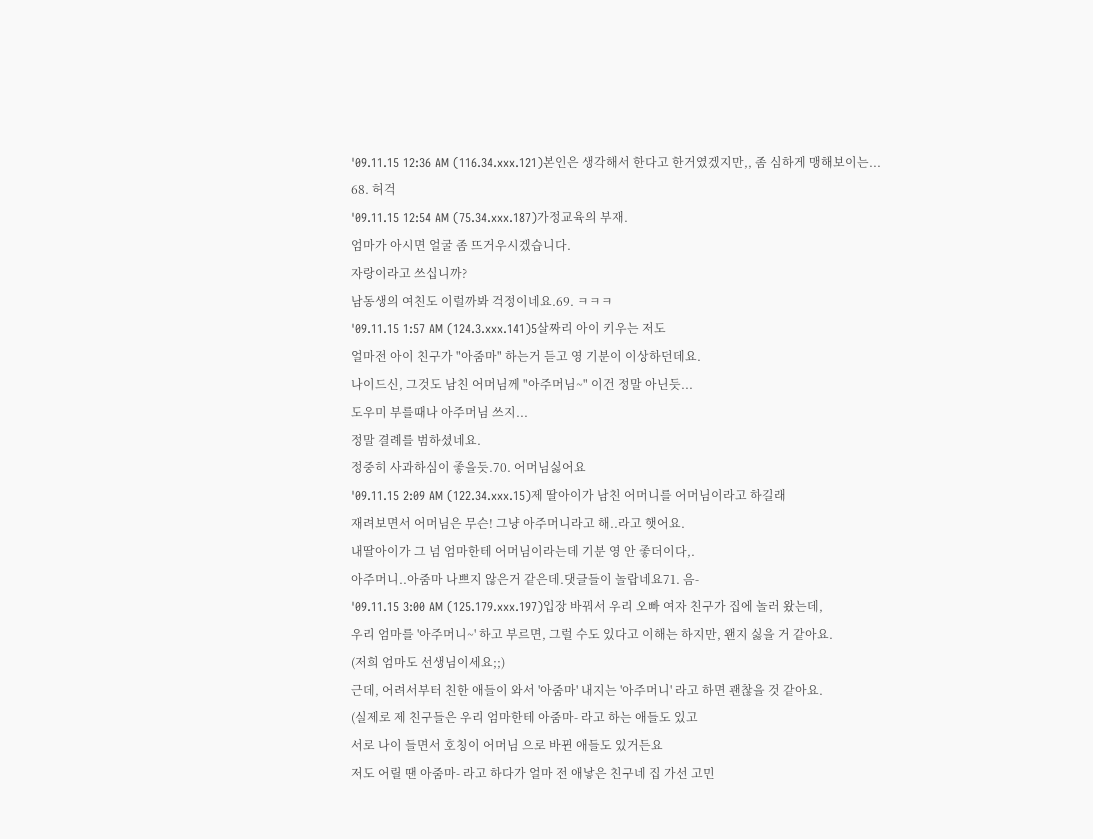'09.11.15 12:36 AM (116.34.xxx.121)본인은 생각해서 한다고 한거였겠지만,, 좀 심하게 맹해보이는...
68. 허걱
'09.11.15 12:54 AM (75.34.xxx.187)가정교육의 부재.
엄마가 아시면 얼굴 좀 뜨거우시겠습니다.
자랑이라고 쓰십니까?
남동생의 여친도 이럴까봐 걱정이네요.69. ㅋㅋㅋ
'09.11.15 1:57 AM (124.3.xxx.141)5살짜리 아이 키우는 저도
얼마전 아이 친구가 "아줌마" 하는거 듣고 영 기분이 이상하던데요.
나이드신, 그것도 남친 어머님께 "아주머님~" 이건 정말 아닌듯...
도우미 부를때나 아주머님 쓰지...
정말 결례를 범하셨네요.
정중히 사과하심이 좋을듯.70. 어머님싫어요
'09.11.15 2:09 AM (122.34.xxx.15)제 딸아이가 남친 어머니를 어머님이라고 하길래
재려보면서 어머님은 무슨! 그냥 아주머니라고 해..라고 햇어요.
내딸아이가 그 넘 엄마한테 어머님이라는데 기분 영 안 좋더이다,.
아주머니..아줌마 나쁘지 않은거 같은데.댓글들이 놀랍네요71. 음-
'09.11.15 3:00 AM (125.179.xxx.197)입장 바꿔서 우리 오빠 여자 친구가 집에 놀러 왔는데,
우리 엄마를 '아주머니~' 하고 부르면, 그럴 수도 있다고 이해는 하지만, 왠지 싫을 거 같아요.
(저희 엄마도 선생님이세요;;)
근데, 어려서부터 친한 애들이 와서 '아줌마' 내지는 '아주머니' 라고 하면 괜찮을 것 같아요.
(실제로 제 친구들은 우리 엄마한테 아줌마- 라고 하는 애들도 있고
서로 나이 들면서 호칭이 어머님 으로 바뀐 애들도 있거든요
저도 어릴 땐 아줌마- 라고 하다가 얼마 전 애낳은 친구네 집 가선 고민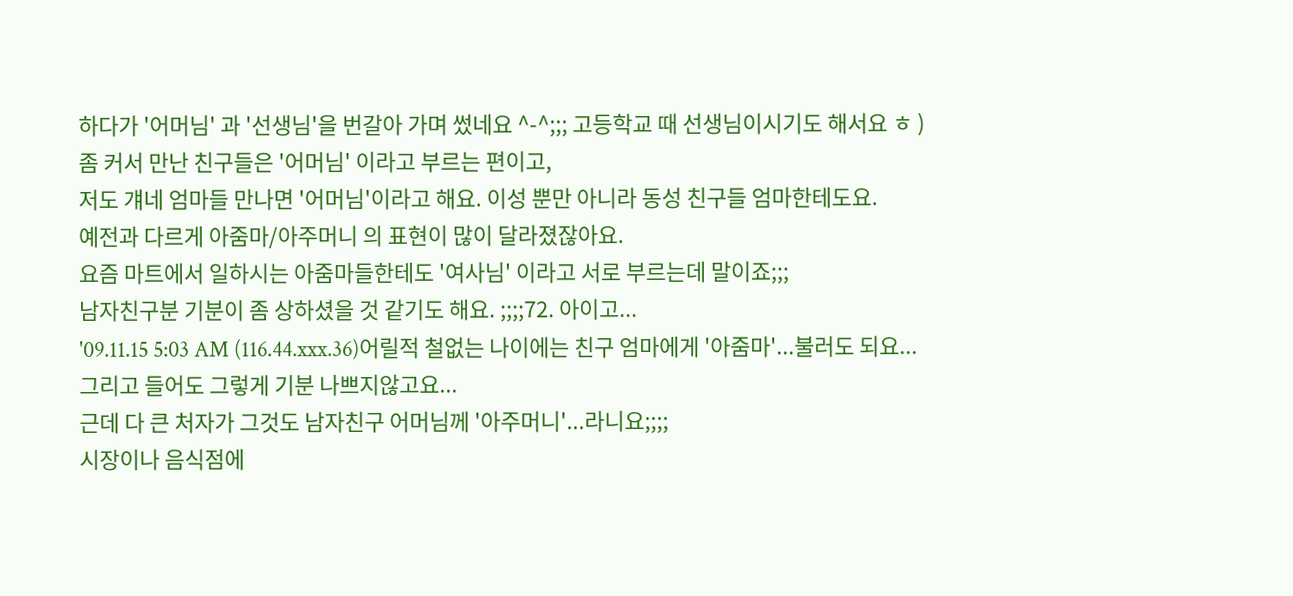하다가 '어머님' 과 '선생님'을 번갈아 가며 썼네요 ^-^;;; 고등학교 때 선생님이시기도 해서요 ㅎ )
좀 커서 만난 친구들은 '어머님' 이라고 부르는 편이고,
저도 걔네 엄마들 만나면 '어머님'이라고 해요. 이성 뿐만 아니라 동성 친구들 엄마한테도요.
예전과 다르게 아줌마/아주머니 의 표현이 많이 달라졌잖아요.
요즘 마트에서 일하시는 아줌마들한테도 '여사님' 이라고 서로 부르는데 말이죠;;;
남자친구분 기분이 좀 상하셨을 것 같기도 해요. ;;;;72. 아이고...
'09.11.15 5:03 AM (116.44.xxx.36)어릴적 철없는 나이에는 친구 엄마에게 '아줌마'...불러도 되요...
그리고 들어도 그렇게 기분 나쁘지않고요...
근데 다 큰 처자가 그것도 남자친구 어머님께 '아주머니'...라니요;;;;
시장이나 음식점에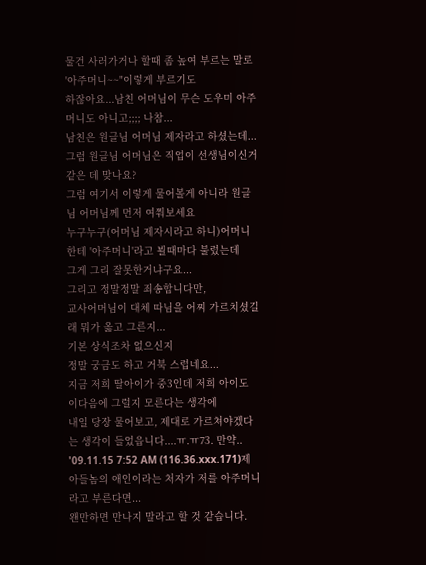물건 사러가거나 할때 좀 높여 부르는 말로 '아주머니~~"이렇게 부르기도
하잖아요...남친 어머님이 무슨 도우미 아주머니도 아니고;;;; 나참...
남친은 원글님 어머님 제자라고 하셨는데...
그럼 원글님 어머님은 직업이 선생님이신거 같은 데 맞나요?
그럼 여기서 이렇게 물어볼게 아니라 원글님 어머님께 먼저 여쭤보세요
누구누구(어머님 제자시라고 하니)어머니 한테 '아주머니'라고 뵐때마다 불렀는데
그게 그리 잘못한거냐구요...
그리고 정말정말 죄송합니다만,
교사어머님이 대체 따님을 어찌 가르치셨길래 뭐가 옳고 그른지...
기본 상식조차 없으신지
정말 궁금도 하고 거북 스럽네요...
지금 저희 딸아이가 중3인데 저희 아이도 이다음에 그럴지 모른다는 생각에
내일 당장 물어보고, 제대로 가르쳐야겠다는 생각이 들었읍니다....ㅠ.ㅠ73. 만약..
'09.11.15 7:52 AM (116.36.xxx.171)제 아들놈의 애인이라는 처자가 저를 아주머니라고 부른다면...
왠만하면 만나지 말라고 할 것 같습니다.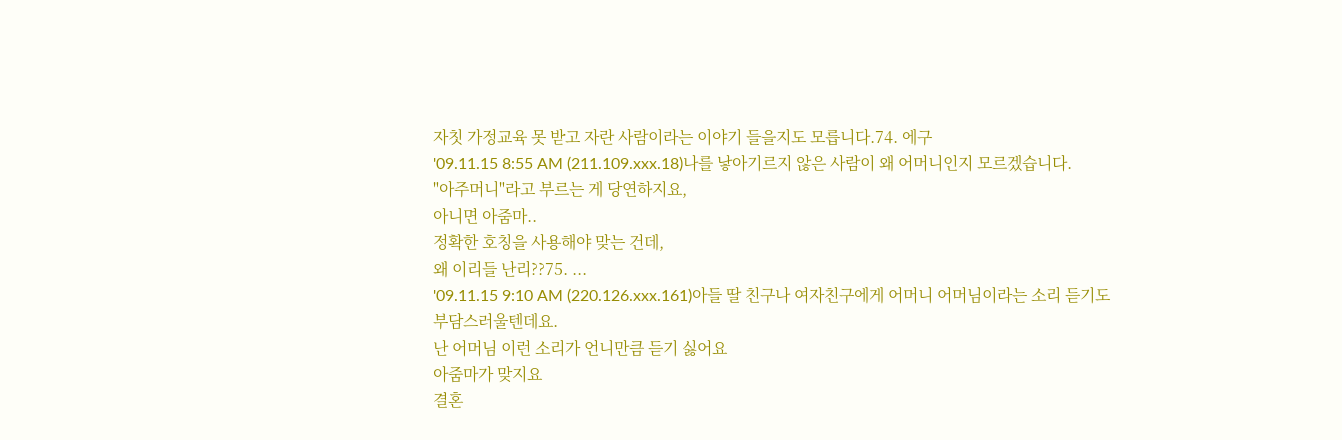자칫 가정교육 못 받고 자란 사람이라는 이야기 들을지도 모릅니다.74. 에구
'09.11.15 8:55 AM (211.109.xxx.18)나를 낳아기르지 않은 사람이 왜 어머니인지 모르겠습니다.
"아주머니"라고 부르는 게 당연하지요,
아니면 아줌마..
정확한 호칭을 사용해야 맞는 건데,
왜 이리들 난리??75. ...
'09.11.15 9:10 AM (220.126.xxx.161)아들 딸 친구나 여자친구에게 어머니 어머님이라는 소리 듣기도
부담스러울텐데요.
난 어머님 이런 소리가 언니만큼 듣기 싫어요
아줌마가 맞지요
결혼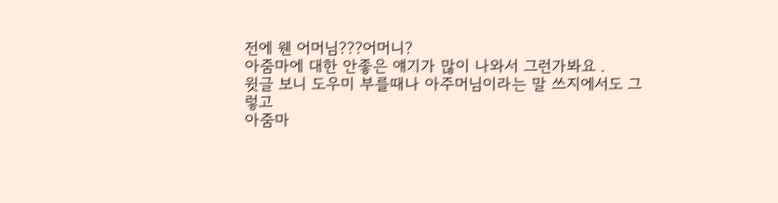전에 웬 어머님???어머니?
아줌마에 대한 안좋은 얘기가 많이 나와서 그런가봐요 .
윗글 보니 도우미 부를때나 아주머님이라는 말 쓰지에서도 그렇고
아줌마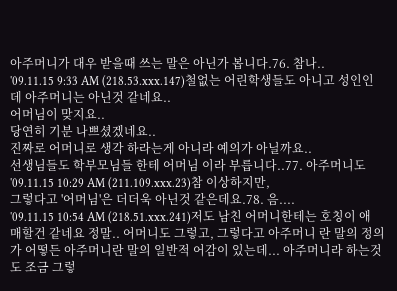아주머니가 대우 받을때 쓰는 말은 아닌가 봅니다.76. 참나..
'09.11.15 9:33 AM (218.53.xxx.147)철없는 어린학생들도 아니고 성인인데 아주머니는 아닌것 같네요..
어머님이 맞지요..
당연히 기분 나쁘셨겠네요..
진짜로 어머니로 생각 하라는게 아니라 예의가 아닐까요..
선생님들도 학부모님들 한테 어머님 이라 부릅니다..77. 아주머니도
'09.11.15 10:29 AM (211.109.xxx.23)참 이상하지만,
그렇다고 '어머님'은 더더욱 아닌것 같은데요.78. 음....
'09.11.15 10:54 AM (218.51.xxx.241)저도 남친 어머니한테는 호칭이 애매할건 같네요 정말.. 어머니도 그렇고, 그렇다고 아주머니 란 말의 정의가 어떻든 아주머니란 말의 일반적 어감이 있는데... 아주머니라 하는것도 조금 그렇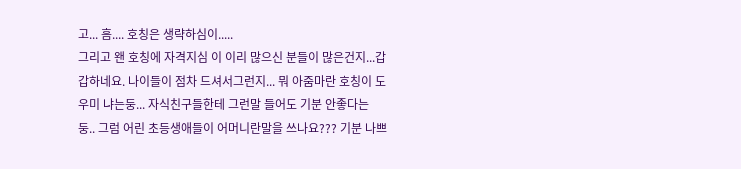고... 흠.... 호칭은 생략하심이.....
그리고 왠 호칭에 자격지심 이 이리 많으신 분들이 많은건지...갑갑하네요. 나이들이 점차 드셔서그런지... 뭐 아줌마란 호칭이 도우미 냐는둥... 자식친구들한테 그런말 들어도 기분 안좋다는 둥.. 그럼 어린 초등생애들이 어머니란말을 쓰나요??? 기분 나쁘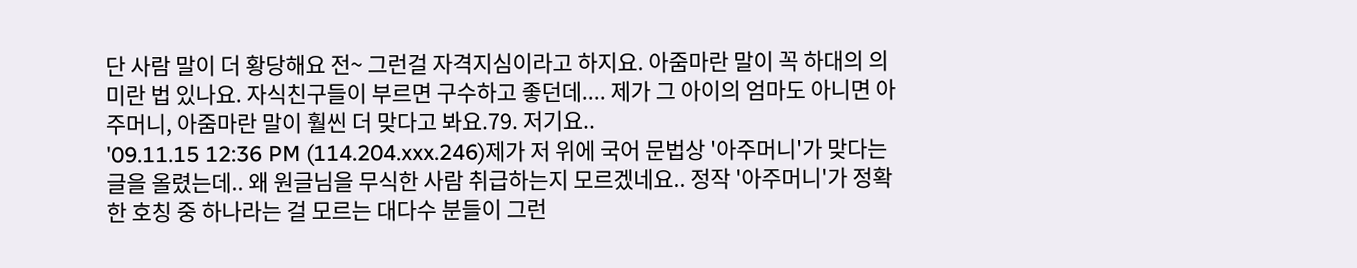단 사람 말이 더 황당해요 전~ 그런걸 자격지심이라고 하지요. 아줌마란 말이 꼭 하대의 의미란 법 있나요. 자식친구들이 부르면 구수하고 좋던데.... 제가 그 아이의 엄마도 아니면 아주머니, 아줌마란 말이 훨씬 더 맞다고 봐요.79. 저기요..
'09.11.15 12:36 PM (114.204.xxx.246)제가 저 위에 국어 문법상 '아주머니'가 맞다는 글을 올렸는데.. 왜 원글님을 무식한 사람 취급하는지 모르겠네요.. 정작 '아주머니'가 정확한 호칭 중 하나라는 걸 모르는 대다수 분들이 그런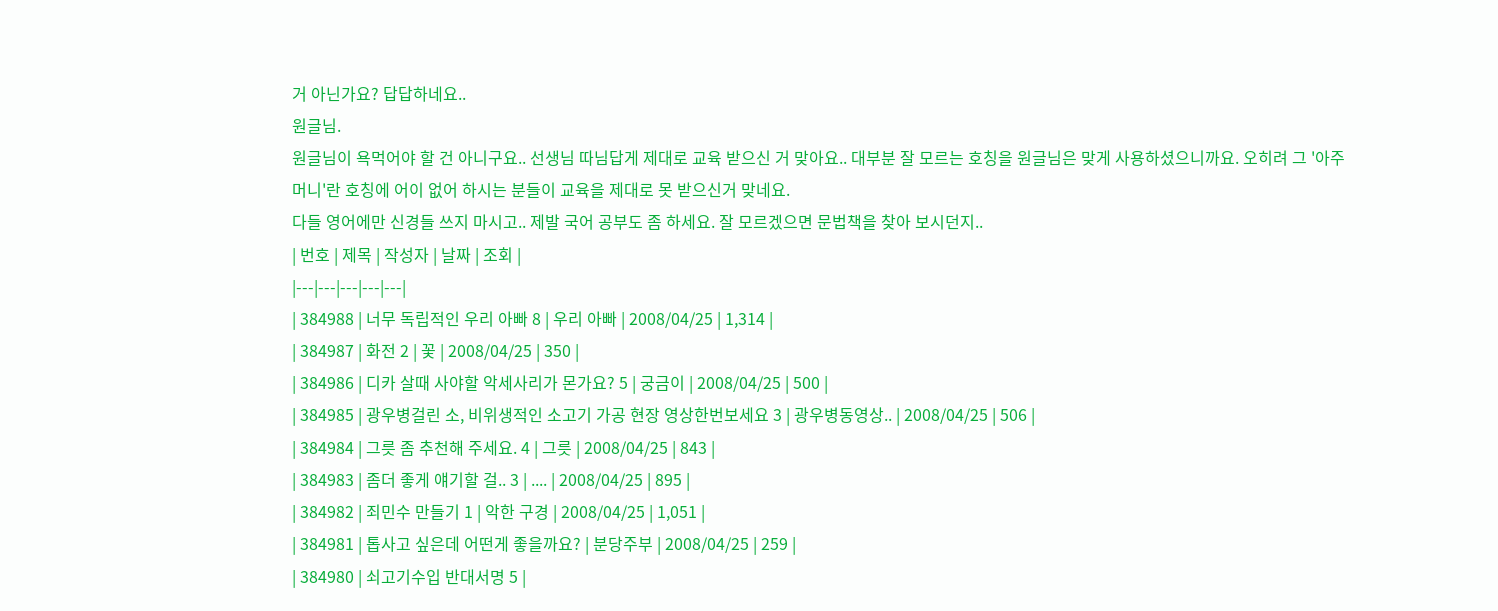거 아닌가요? 답답하네요..
원글님.
원글님이 욕먹어야 할 건 아니구요.. 선생님 따님답게 제대로 교육 받으신 거 맞아요.. 대부분 잘 모르는 호칭을 원글님은 맞게 사용하셨으니까요. 오히려 그 '아주머니'란 호칭에 어이 없어 하시는 분들이 교육을 제대로 못 받으신거 맞네요.
다들 영어에만 신경들 쓰지 마시고.. 제발 국어 공부도 좀 하세요. 잘 모르겠으면 문법책을 찾아 보시던지..
| 번호 | 제목 | 작성자 | 날짜 | 조회 |
|---|---|---|---|---|
| 384988 | 너무 독립적인 우리 아빠 8 | 우리 아빠 | 2008/04/25 | 1,314 |
| 384987 | 화전 2 | 꽃 | 2008/04/25 | 350 |
| 384986 | 디카 살때 사야할 악세사리가 몬가요? 5 | 궁금이 | 2008/04/25 | 500 |
| 384985 | 광우병걸린 소, 비위생적인 소고기 가공 현장 영상한번보세요 3 | 광우병동영상.. | 2008/04/25 | 506 |
| 384984 | 그릇 좀 추천해 주세요. 4 | 그릇 | 2008/04/25 | 843 |
| 384983 | 좀더 좋게 얘기할 걸.. 3 | .... | 2008/04/25 | 895 |
| 384982 | 죄민수 만들기 1 | 악한 구경 | 2008/04/25 | 1,051 |
| 384981 | 톱사고 싶은데 어떤게 좋을까요? | 분당주부 | 2008/04/25 | 259 |
| 384980 | 쇠고기수입 반대서명 5 |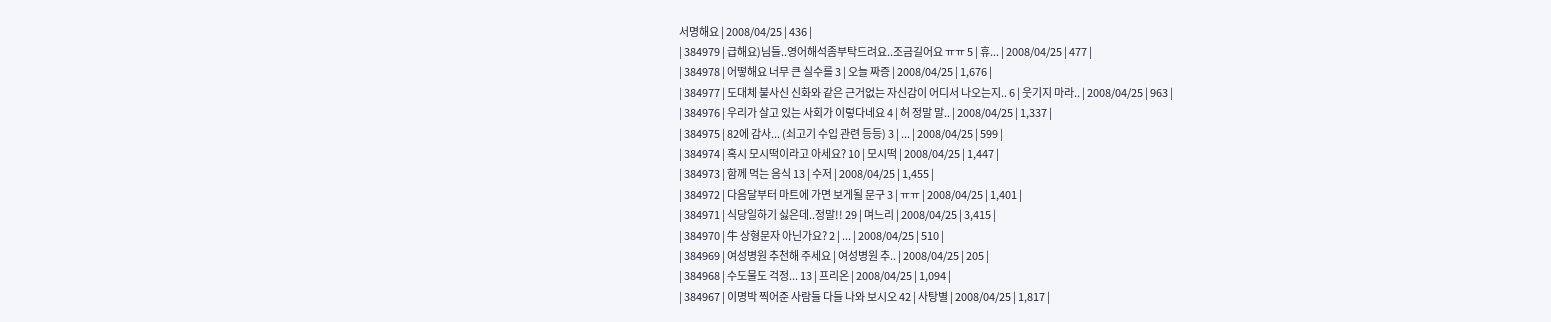서명해요 | 2008/04/25 | 436 |
| 384979 | 급해요)님들..영어해석좀부탁드려요..조금길어요 ㅠㅠ 5 | 휴... | 2008/04/25 | 477 |
| 384978 | 어떻해요 너무 큰 실수를 3 | 오늘 짜증 | 2008/04/25 | 1,676 |
| 384977 | 도대체 불사신 신화와 같은 근거없는 자신감이 어디서 나오는지.. 6 | 웃기지 마라.. | 2008/04/25 | 963 |
| 384976 | 우리가 살고 있는 사회가 이렇다네요 4 | 허 정말 말.. | 2008/04/25 | 1,337 |
| 384975 | 82에 감사... (쇠고기 수입 관련 등등) 3 | ... | 2008/04/25 | 599 |
| 384974 | 혹시 모시떡이라고 아세요? 10 | 모시떡 | 2008/04/25 | 1,447 |
| 384973 | 함께 먹는 음식 13 | 수저 | 2008/04/25 | 1,455 |
| 384972 | 다음달부터 마트에 가면 보게될 문구 3 | ㅠㅠ | 2008/04/25 | 1,401 |
| 384971 | 식당일하기 싫은데..정말!! 29 | 며느리 | 2008/04/25 | 3,415 |
| 384970 | 牛 상형문자 아닌가요? 2 | ... | 2008/04/25 | 510 |
| 384969 | 여성병원 추천해 주세요 | 여성병원 추.. | 2008/04/25 | 205 |
| 384968 | 수도물도 걱정... 13 | 프리온 | 2008/04/25 | 1,094 |
| 384967 | 이명박 찍어준 사람들 다들 나와 보시오 42 | 사탕별 | 2008/04/25 | 1,817 |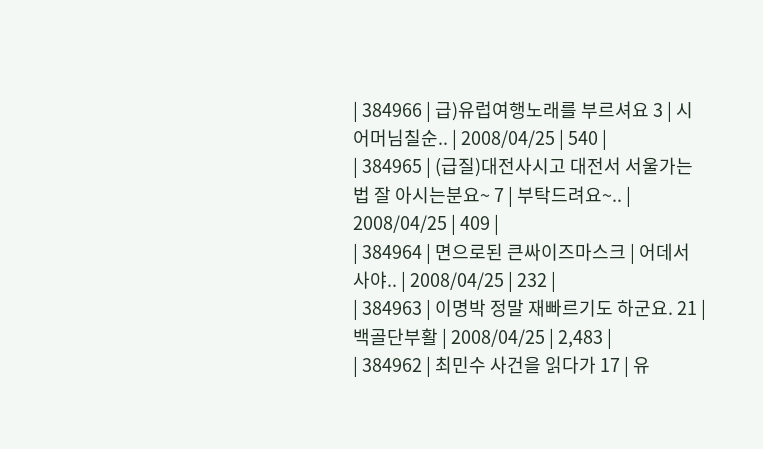| 384966 | 급)유럽여행노래를 부르셔요 3 | 시어머님칠순.. | 2008/04/25 | 540 |
| 384965 | (급질)대전사시고 대전서 서울가는 법 잘 아시는분요~ 7 | 부탁드려요~.. | 2008/04/25 | 409 |
| 384964 | 면으로된 큰싸이즈마스크 | 어데서 사야.. | 2008/04/25 | 232 |
| 384963 | 이명박 정말 재빠르기도 하군요. 21 | 백골단부활 | 2008/04/25 | 2,483 |
| 384962 | 최민수 사건을 읽다가 17 | 유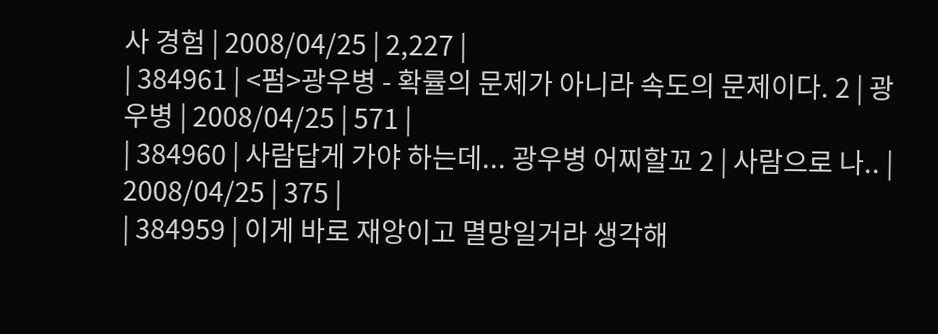사 경험 | 2008/04/25 | 2,227 |
| 384961 | <펌>광우병 - 확률의 문제가 아니라 속도의 문제이다. 2 | 광우병 | 2008/04/25 | 571 |
| 384960 | 사람답게 가야 하는데... 광우병 어찌할꼬 2 | 사람으로 나.. | 2008/04/25 | 375 |
| 384959 | 이게 바로 재앙이고 멸망일거라 생각해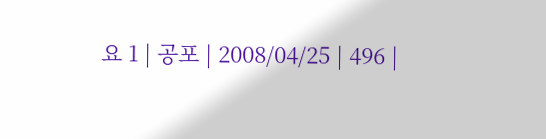요 1 | 공포 | 2008/04/25 | 496 |